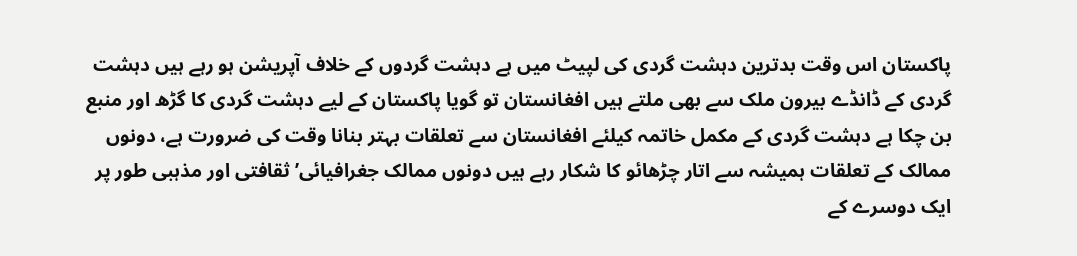پاکستان اس وقت بدترین دہشت گردی کی لپیٹ میں ہے دہشت گردوں کے خلاف آپریشن ہو رہے ہیں دہشت گردی کے ڈانڈے بیرون ملک سے بھی ملتے ہیں افغانستان تو گویا پاکستان کے لیے دہشت گردی کا گڑھ اور منبع بن چکا ہے دہشت گردی کے مکمل خاتمہ کیلئے افغانستان سے تعلقات بہتر بنانا وقت کی ضرورت ہے، دونوں ممالک کے تعلقات ہمیشہ سے اتار چڑھائو کا شکار رہے ہیں دونوں ممالک جغرافیائی’ ثقافتی اور مذہبی طور پر ایک دوسرے کے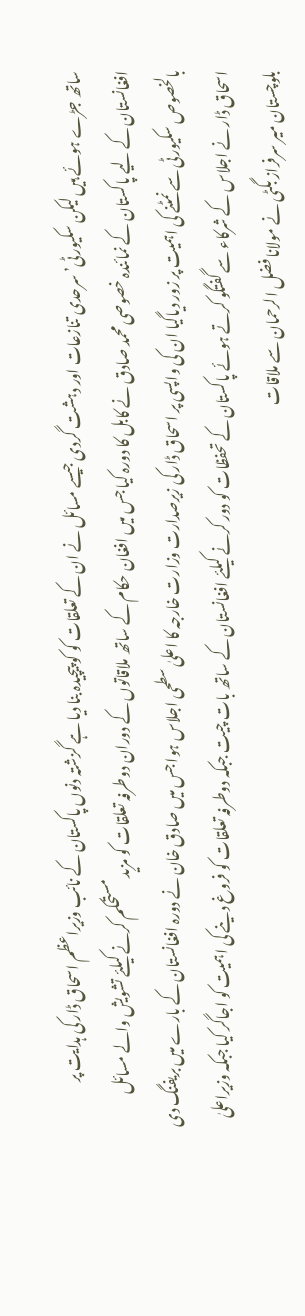ساتھ جڑے ہوئے ہیں لیکن سکیورٹی’ سرحدی تنازعات اور دہشت گردی جیسے مسائل نے ان کے تعلقات کو کو پیچیدہ بنا دیا ہے گزشتہ دنوں پاکستان کے نائب وزیراعظم اسحاق ڈار کی ہدایت پر افغانستان کے لیے پاکستان کے نمائندہ خصوصی محمد صادق نے کابل کا دورہ کیا جس میں افغان حکام کے ساتھ ملاقاتوں کے دوران دوطرفہ تعلقات کو مزید مستحکم کرنے کیلئے تشویش والے مسائل بالخصوص سکیورٹی سے نمٹنے کی اہمیت پر زور دیاگیا ان کی واپسی پر اسحاق ڈار کی زیرصدارت وزارت خارجہ کا اعلیٰ سطحی اجلاس ہوا جس میں صادق خان نے دورہ افغانستان کے بارے میں بریفنگ دی اسحاق ڈار نے اجلاس کے شرکاء سے گفتگو کرتے ہوئے پاکستان کے تحفظات کو دور کرنے کیلئے افغانستان کے ساتھ بات چیت جبکہ دوطرفہ تعلقات کو فروغ دینے کی اہمیت کو اجاگر کیا جبکہ وزیراعلیٰ بلوچستان میر سرفراز بگٹی نے مولانا فضل الرحمان سے ملاقات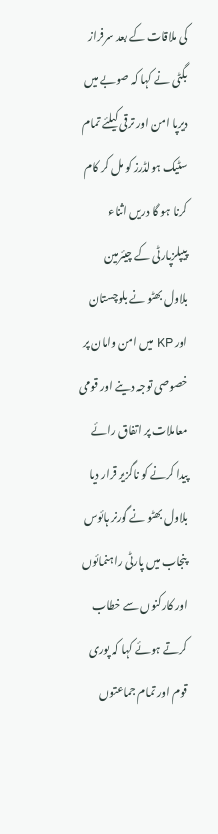کی ملاقات کے بعد سرفراز بگٹی نے کہا کہ صوبے میں دیرپا امن اور ترقی کیلئے تمام سٹیک ہولڈرز کو مل کر کام کرنا ہو گا دریں اثناء پیپلزپارٹی کے چیئرمین بلاول بھٹو نے بلوچستان اور KP میں امن وامان پر خصوصی توجہ دینے اور قومی معاملات پر اتفاق رائے پیدا کرنے کو ناگزیر قرار دیا بلاول بھٹو نے گورنر ہائوس پنجاب میں پارٹی راہنمائوں اور کارکنوں سے خطاب کرتے ہوئے کہا کہ پوری قوم اور تمام جماعتوں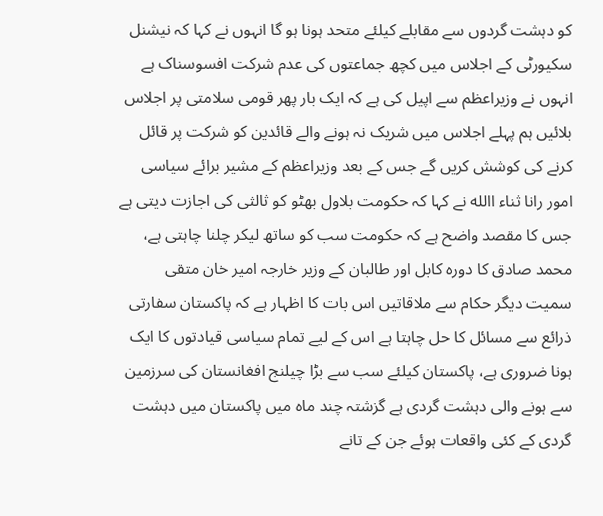کو دہشت گردوں سے مقابلے کیلئے متحد ہونا ہو گا انہوں نے کہا کہ نیشنل سکیورٹی کے اجلاس میں کچھ جماعتوں کی عدم شرکت افسوسناک ہے انہوں نے وزیراعظم سے اپیل کی ہے کہ ایک بار پھر قومی سلامتی پر اجلاس بلائیں ہم پہلے اجلاس میں شریک نہ ہونے والے قائدین کو شرکت پر قائل کرنے کی کوشش کریں گے جس کے بعد وزیراعظم کے مشیر برائے سیاسی امور رانا ثناء االله نے کہا کہ حکومت بلاول بھٹو کو ثالثی کی اجازت دیتی ہے جس کا مقصد واضح ہے کہ حکومت سب کو ساتھ لیکر چلنا چاہتی ہے، محمد صادق کا دورہ کابل اور طالبان کے وزیر خارجہ امیر خان متقی سمیت دیگر حکام سے ملاقاتیں اس بات کا اظہار ہے کہ پاکستان سفارتی ذرائع سے مسائل کا حل چاہتا ہے اس کے لیے تمام سیاسی قیادتوں کا ایک ہونا ضروری ہے، پاکستان کیلئے سب سے بڑا چیلنج افغانستان کی سرزمین سے ہونے والی دہشت گردی ہے گزشتہ چند ماہ میں پاکستان میں دہشت گردی کے کئی واقعات ہوئے جن کے تانے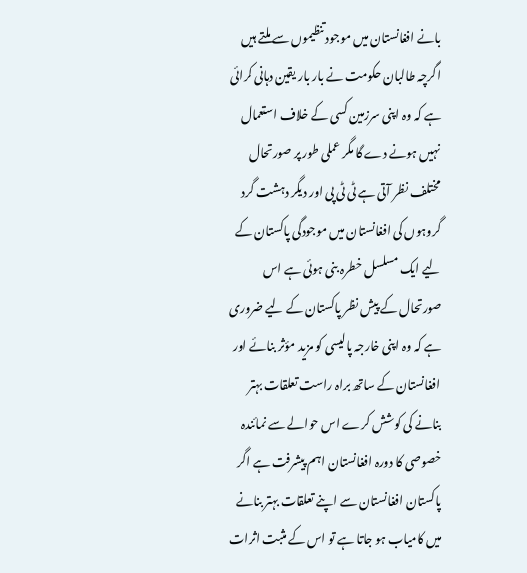بانے افغانستان میں موجود تنظیموں سے ملتے ہیں اگرچہ طالبان حکومت نے بار بار یقین دہانی کرائی ہے کہ وہ اپنی سرزمین کسی کے خلاف استعمال نہیں ہونے دے گا مگر عملی طور پر صورتحال مختلف نظر آتی ہے ٹی ٹی پی اور دیگر دہشت گرد گروہوں کی افغانستان میں موجودگی پاکستان کے لیے ایک مسلسل خطرہ بنی ہوئی ہے اس صورتحال کے پیش نظر پاکستان کے لیے ضروری ہے کہ وہ اپنی خارجہ پالیسی کو مزید مؤثر بنائے اور افغانستان کے ساتھ براہ راست تعلقات بہتر بنانے کی کوشش کرے اس حوالے سے نمائندہ خصوصی کا دورہ افغانستان اہم پیشرفت ہے اگر پاکستان افغانستان سے اپنے تعلقات بہتر بنانے میں کامیاب ہو جاتا ہے تو اس کے مثبت اثرات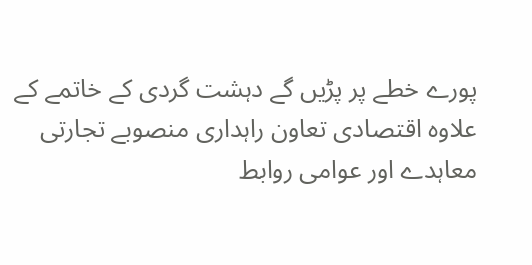پورے خطے پر پڑیں گے دہشت گردی کے خاتمے کے علاوہ اقتصادی تعاون راہداری منصوبے تجارتی معاہدے اور عوامی روابط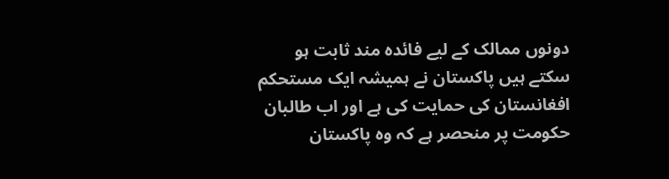دونوں ممالک کے لیے فائدہ مند ثابت ہو سکتے ہیں پاکستان نے ہمیشہ ایک مستحکم افغانستان کی حمایت کی ہے اور اب طالبان حکومت پر منحصر ہے کہ وہ پاکستان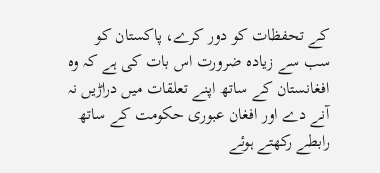کے تحفظات کو دور کرے، پاکستان کو سب سے زیادہ ضرورت اس بات کی ہے کہ وہ افغانستان کے ساتھ اپنے تعلقات میں دراڑیں نہ آنے دے اور افغان عبوری حکومت کے ساتھ رابطے رکھتے ہوئے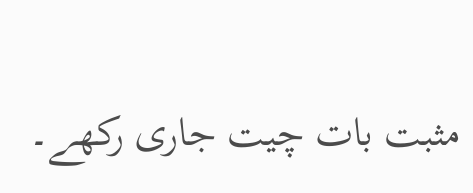مثبت بات چیت جاری رکھے۔